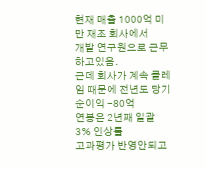현재 매출 1000억 미만 재조 회사에서
개발 연구원으로 근무하고있음.
근데 회사가 계속 클레임 때문에 전년도 당기순이익 -80억
연봉은 2년째 일괄 3% 인상률
고과평가 반영안되고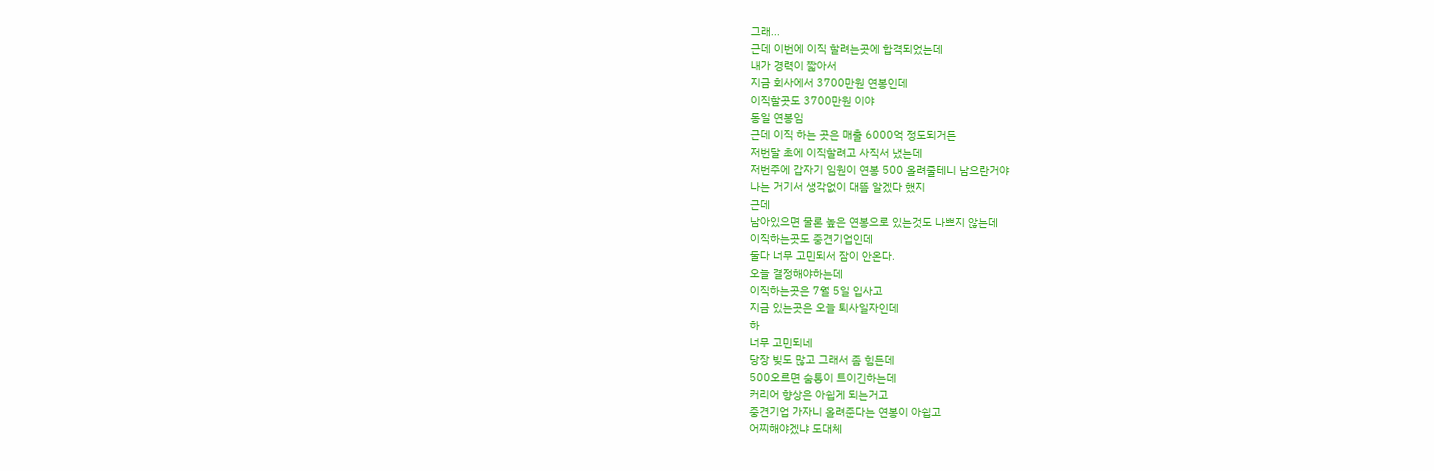그래...
근데 이번에 이직 할려는곳에 합격되었는데
내가 경력이 짧아서
지금 회사에서 3700만원 연봉인데
이직할곳도 3700만원 이야
동일 연봉임
근데 이직 하는 곳은 매출 6000억 정도되거든
저번달 초에 이직할려고 사직서 냈는데
저번주에 갑자기 임원이 연봉 500 올려줄테니 남으란거야
나는 거기서 생각없이 대뜸 알겠다 했지
근데
남아있으면 물론 높은 연봉으로 있는것도 나쁘지 않는데
이직하는곳도 중견기업인데
둘다 너무 고민되서 잠이 안온다.
오늘 결정해야하는데
이직하는곳은 7월 5일 입사고
지금 있는곳은 오늘 퇴사일자인데
하
너무 고민되네
당장 빚도 많고 그래서 좀 힘든데
500오르면 숨통이 트이긴하는데
커리어 향상은 아쉽게 되는거고
중견기업 가자니 올려준다는 연봉이 아쉽고
어찌해야겠냐 도대체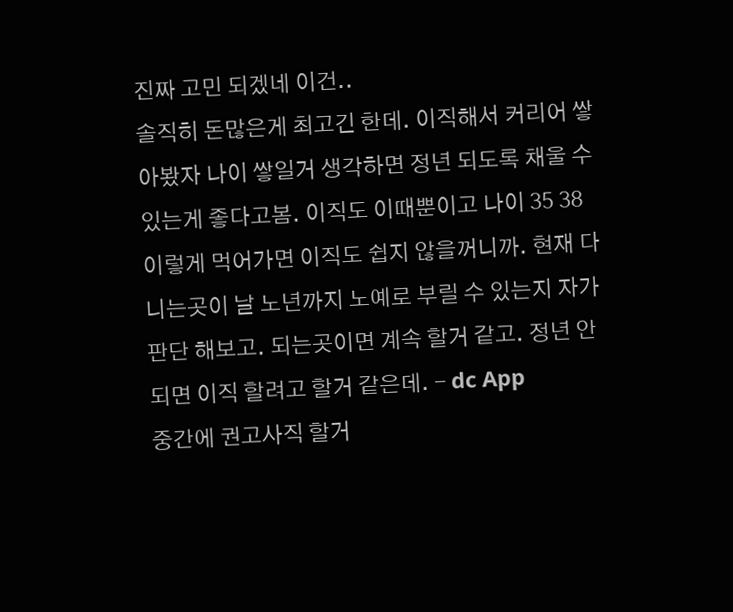진짜 고민 되겠네 이건..
솔직히 돈많은게 최고긴 한데. 이직해서 커리어 쌓아봤자 나이 쌓일거 생각하면 정년 되도록 채울 수 있는게 좋다고봄. 이직도 이때뿐이고 나이 35 38 이렇게 먹어가면 이직도 쉽지 않을꺼니까. 현재 다니는곳이 날 노년까지 노예로 부릴 수 있는지 자가판단 해보고. 되는곳이면 계속 할거 같고. 정년 안되면 이직 할려고 할거 같은데. - dc App
중간에 권고사직 할거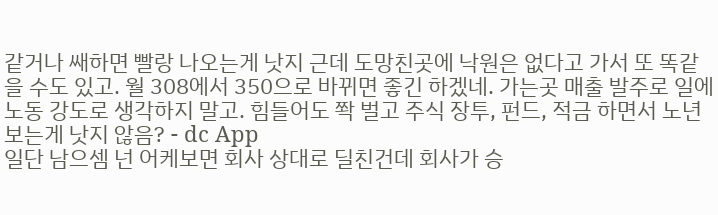같거나 쌔하면 빨랑 나오는게 낫지 근데 도망친곳에 낙원은 없다고 가서 또 똑같을 수도 있고. 월 308에서 350으로 바뀌면 좋긴 하겠네. 가는곳 매출 발주로 일에 노동 강도로 생각하지 말고. 힘들어도 쫙 벌고 주식 장투, 펀드, 적금 하면서 노년 보는게 낫지 않음? - dc App
일단 남으셈 넌 어케보면 회사 상대로 딜친건데 회사가 승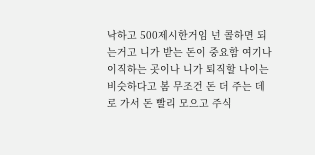낙하고 500제시한거임 넌 콜하면 되는거고 니가 받는 돈이 중요함 여기나 이직하는 곳이나 니가 퇴직할 나이는 비슷하다고 봄 무조건 돈 더 주는 데로 가서 돈 빨리 모으고 주식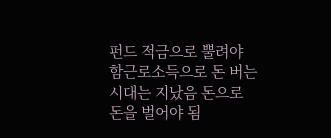펀드 적금으로 뿔려야 함근로소득으로 돈 버는 시대는 지났음 돈으로 돈을 벌어야 됨